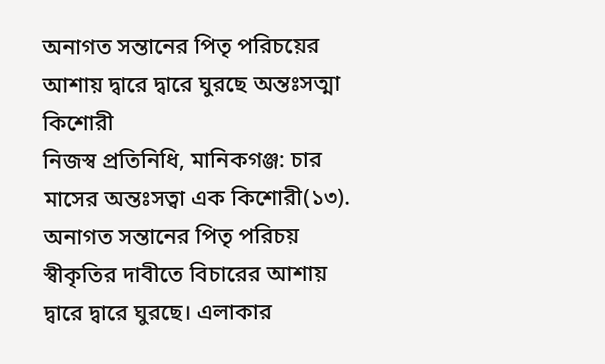অনাগত সন্তানের পিতৃ পরিচয়ের আশায় দ্বারে দ্বারে ঘুরছে অন্তঃসত্মা কিশোরী
নিজস্ব প্রতিনিধি, মানিকগঞ্জ: চার মাসের অন্তঃসত্বা এক কিশোরী(১৩). অনাগত সন্তানের পিতৃ পরিচয় স্বীকৃতির দাবীতে বিচারের আশায় দ্বারে দ্বারে ঘুরছে। এলাকার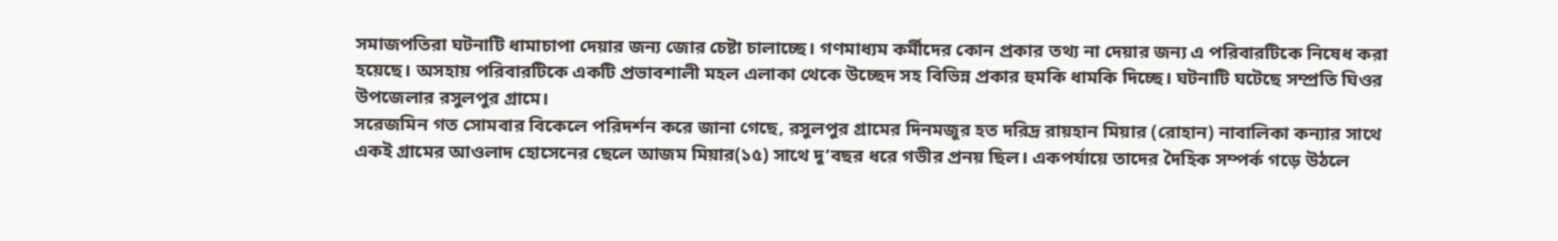সমাজপতিরা ঘটনাটি ধামাচাপা দেয়ার জন্য জোর চেষ্টা চালাচ্ছে। গণমাধ্যম কর্মীদের কোন প্রকার তথ্য না দেয়ার জন্য এ পরিবারটিকে নিষেধ করা হয়েছে। অসহায় পরিবারটিকে একটি প্রভাবশালী মহল এলাকা থেকে উচ্ছেদ সহ বিভিন্ন প্রকার হুমকি ধামকি দিচ্ছে। ঘটনাটি ঘটেছে সম্প্রতি ঘিওর উপজেলার রসুলপুর গ্রামে।
সরেজমিন গত সোমবার বিকেলে পরিদর্শন করে জানা গেছে, রসুলপুর গ্রামের দিনমজুর হত দরিদ্র রায়হান মিয়ার (রোহান) নাবালিকা কন্যার সাথে একই গ্রামের আওলাদ হোসেনের ছেলে আজম মিয়ার(১৫) সাথে দু’বছর ধরে গভীর প্রনয় ছিল। একপর্যায়ে তাদের দৈহিক সম্পর্ক গড়ে উঠলে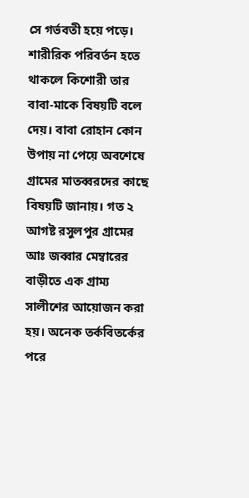সে গর্ভবতী হয়ে পড়ে। শারীরিক পরিবর্তন হতে থাকলে কিশোরী তার বাবা-মাকে বিষয়টি বলে দেয়। বাবা রোহান কোন উপায় না পেয়ে অবশেষে গ্রামের মাতব্বরদের কাছে বিষয়টি জানায়। গত ২ আগষ্ট রসুলপুর গ্রামের আঃ জব্বার মেম্বারের বাড়ীতে এক গ্রাম্য সালীশের আয়োজন করা হয়। অনেক তর্কবিতর্কের পরে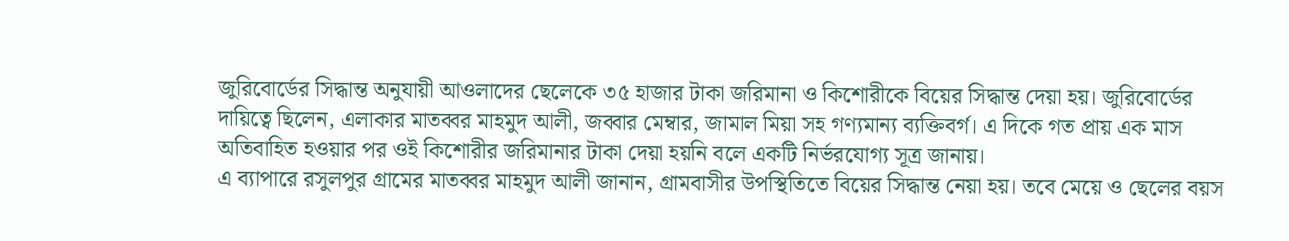জুরিবোর্ডের সিদ্ধান্ত অনুযায়ী আওলাদের ছেলেকে ৩৫ হাজার টাকা জরিমানা ও কিশোরীকে বিয়ের সিদ্ধান্ত দেয়া হয়। জুরিবোর্ডের দায়িত্বে ছিলেন, এলাকার মাতব্বর মাহমুদ আলী, জব্বার মেম্বার, জামাল মিয়া সহ গণ্যমান্য ব্যক্তিবর্গ। এ দিকে গত প্রায় এক মাস অতিবাহিত হওয়ার পর ওই কিশোরীর জরিমানার টাকা দেয়া হয়নি বলে একটি নির্ভরযোগ্য সূত্র জানায়।
এ ব্যাপারে রসুলপুর গ্রামের মাতব্বর মাহমুদ আলী জানান, গ্রামবাসীর উপস্থিতিতে বিয়ের সিদ্ধান্ত নেয়া হয়। তবে মেয়ে ও ছেলের বয়স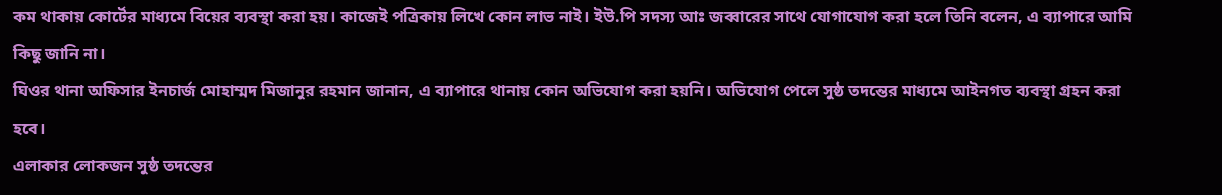কম থাকায় কোর্টের মাধ্যমে বিয়ের ব্যবস্থা করা হয়। কাজেই পত্রিকায় লিখে কোন লাভ নাই। ইউ.পি সদস্য আঃ জব্বারের সাথে যোগাযোগ করা হলে তিনি বলেন, এ ব্যাপারে আমি কিছু জানি না।
ঘিওর থানা অফিসার ইনচার্জ মোহাম্মদ মিজানুর রহমান জানান, এ ব্যাপারে থানায় কোন অভিযোগ করা হয়নি। অভিযোগ পেলে সুষ্ঠ তদন্তের মাধ্যমে আইনগত ব্যবস্থা গ্রহন করা হবে।
এলাকার লোকজন সুষ্ঠ তদন্তের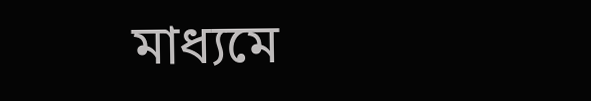মাধ্যমে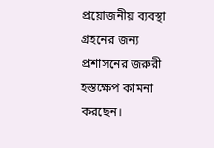প্রয়োজনীয় ব্যবস্থা গ্রহনের জন্য প্রশাসনের জরুরী হস্তক্ষেপ কামনা করছেন।